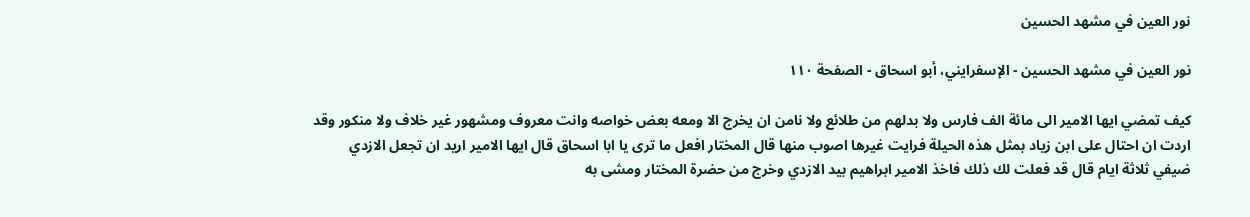نور العين في مشهد الحسين

نور العين في مشهد الحسين - الإسفرايني، أبو اسحاق - الصفحة ١١٠

كيف تمضي ايها الامير الى مائة الف فارس ولا بدلهم من طلائع ولا نامن ان يخرج الا ومعه بعض خواصه وانت معروف ومشهور غير خلاف ولا منكور وقد اردت ان احتال على ابن زياد بمثل هذه الحيلة فرايت غيرها اصوب منها قال المختار افعل ما ترى يا ابا اسحاق قال ايها الامير اريد ان تجعل الازدي ضيفي ثلاثة ايام قال قد فعلت لك ذلك فاخذ الامير ابراهيم بيد الازدي وخرج من حضرة المختار ومشى به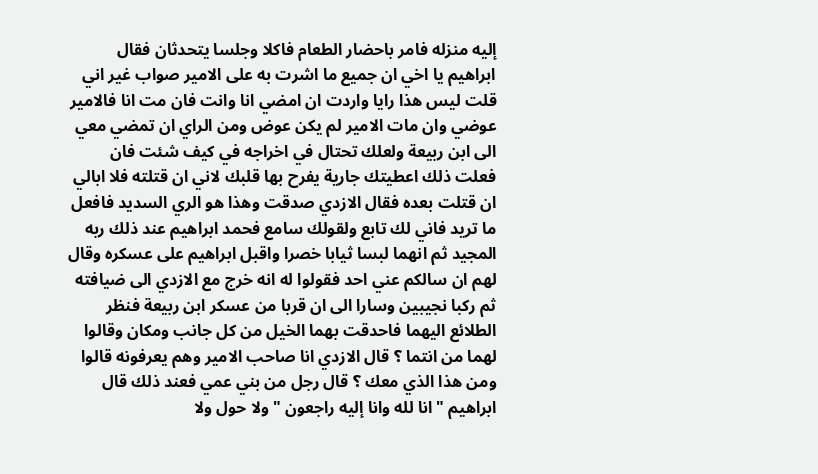إليه منزله فامر باحضار الطعام فاكلا وجلسا يتحدثان فقال ابراهيم يا اخي ان جميع ما اشرت به على الامير صواب غير اني قلت ليس هذا رايا واردت ان امضي انا وانت فان مت انا فالامير عوضي وان مات الامير لم يكن عوض ومن الراي ان تمضي معي الى ابن ربيعة ولعلك تحتال في اخراجه في كيف شئت فان فعلت ذلك اعطيتك جارية يفرح بها قلبك لاني ان قتلته فلا ابالي ان قتلت بعده فقال الازدي صدقت وهذا هو الري السديد فافعل ما تريد فاني لك تابع ولقولك سامع فحمد ابراهيم عند ذلك ربه المجيد ثم انهما لبسا ثيابا خصرا واقبل ابراهيم على عسكره وقال لهم ان سالكم عني احد فقولوا له انه خرج مع الازدي الى ضيافته ثم ركبا نجيبين وسارا الى ان قربا من عسكر ابن ربيعة فنظر الطلائع اليهما فاحدقت بهما الخيل من كل جانب ومكان وقالوا لهما من انتما ؟ قال الازدي انا صاحب الامير وهم يعرفونه قالوا ومن هذا الذي معك ؟ قال رجل من بني عمي فعند ذلك قال ابراهيم " انا لله وانا إليه راجعون " ولا حول ولا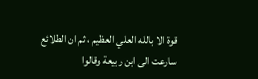قوة الا بالله العلي العظيم ، ثم ان الطلائع سارعت الى ابن ربيعة وقالوا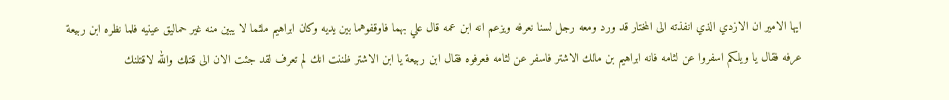ايها الامير ان الازدي الذي انفذته الى المختار قد ورد ومعه رجل لسنا نعرفه ويزعم انه ابن عمه قال علي بهما فاوقفوهما بين يديه وكان ابراهيم ملثما لا يبين منه غير حماليق عينيه فلما نظره ابن ربيعة عرفه فقال يا ويلكم اسفروا عن لثامه فانه ابراهيم بن مالك الاشتر فاسفر عن لثامه فعرفوه فقال ابن ربيعة يا ابن الاشتر ظننت انك لم تعرف لقد جئت الان الى قتلك والله لاقتلنك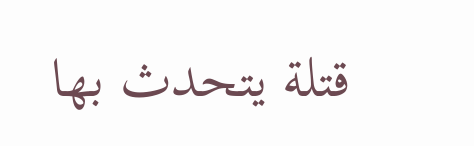قتلة يتحدث بها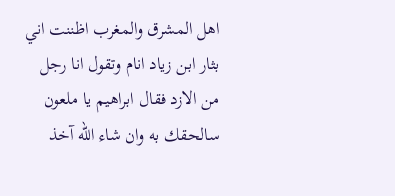اهل المشرق والمغرب اظننت اني بثار ابن زياد انام وتقول انا رجل من الازد فقال ابراهيم يا ملعون سالحقك به وان شاء الله آخذ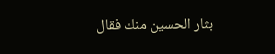بثار الحسين منك فقال